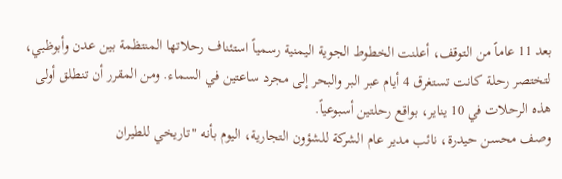بعد 11 عاماً من التوقف، أعلنت الخطوط الجوية اليمنية رسمياً استئناف رحلاتها المنتظمة بين عدن وأبوظبي، لتختصر رحلة كانت تستغرق 4 أيام عبر البر والبحر إلى مجرد ساعتين في السماء. ومن المقرر أن تنطلق أولى هذه الرحلات في 10 يناير، بواقع رحلتين أسبوعياً.
وصف محسن حيدرة، نائب مدير عام الشركة للشؤون التجارية، اليوم بأنه "تاريخي للطيران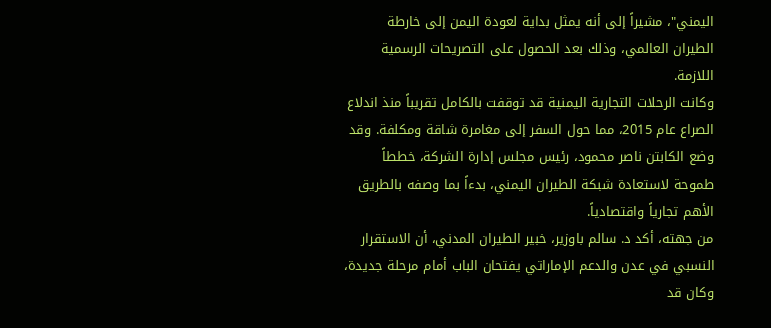اليمني"، مشيراً إلى أنه يمثل بداية لعودة اليمن إلى خارطة الطيران العالمي، وذلك بعد الحصول على التصريحات الرسمية اللازمة.
وكانت الرحلات التجارية اليمنية قد توقفت بالكامل تقريباً منذ اندلاع الصراع عام 2015، مما حول السفر إلى مغامرة شاقة ومكلفة. وقد وضع الكابتن ناصر محمود، رئيس مجلس إدارة الشركة، خططاً طموحة لاستعادة شبكة الطيران اليمني، بدءاً بما وصفه بالطريق الأهم تجارياً واقتصادياً.
من جهته، أكد د. سالم باوزير، خبير الطيران المدني، أن الاستقرار النسبي في عدن والدعم الإماراتي يفتحان الباب أمام مرحلة جديدة، وكان قد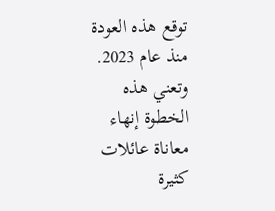توقع هذه العودة منذ عام 2023.
وتعني هذه الخطوة إنهاء معاناة عائلات كثيرة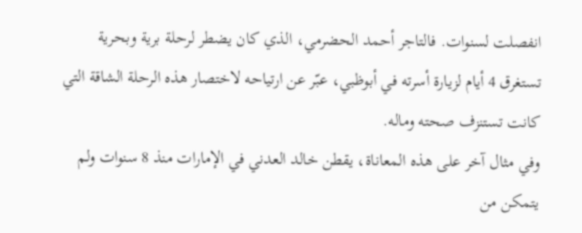انفصلت لسنوات. فالتاجر أحمد الحضرمي، الذي كان يضطر لرحلة برية وبحرية تستغرق 4 أيام لزيارة أسرته في أبوظبي، عبّر عن ارتياحه لاختصار هذه الرحلة الشاقة التي كانت تستنزف صحته وماله.
وفي مثال آخر على هذه المعاناة، يقطن خالد العدني في الإمارات منذ 8 سنوات ولم يتمكن من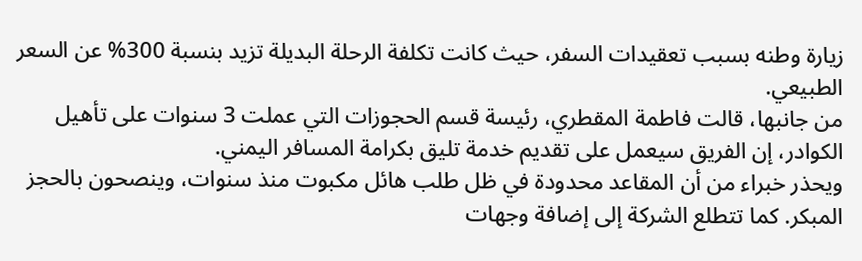زيارة وطنه بسبب تعقيدات السفر، حيث كانت تكلفة الرحلة البديلة تزيد بنسبة 300% عن السعر الطبيعي.
من جانبها، قالت فاطمة المقطري، رئيسة قسم الحجوزات التي عملت 3 سنوات على تأهيل الكوادر، إن الفريق سيعمل على تقديم خدمة تليق بكرامة المسافر اليمني.
ويحذر خبراء من أن المقاعد محدودة في ظل طلب هائل مكبوت منذ سنوات، وينصحون بالحجز المبكر. كما تتطلع الشركة إلى إضافة وجهات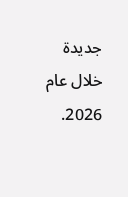جديدة خلال عام 2026.